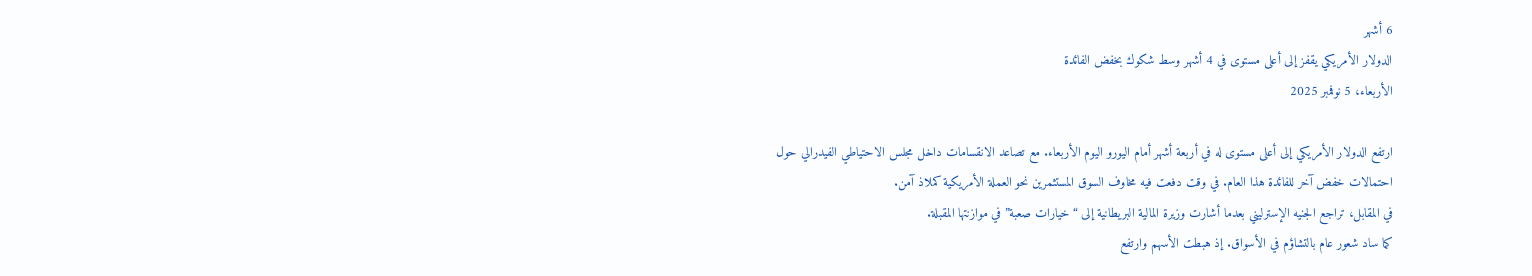6 أشهر
الدولار الأمريكي يقفز إلى أعلى مستوى في 4 أشهر وسط شكوك بخفض الفائدة
الأربعاء، 5 نوفمبر 2025

ارتفع الدولار الأمريكي إلى أعلى مستوى له في أربعة أشهر أمام اليورو اليوم الأربعاء. مع تصاعد الانقسامات داخل مجلس الاحتياطي الفيدرالي حول احتمالات خفض آخر للفائدة هذا العام. في وقت دفعت فيه مخاوف السوق المستثمرين نحو العملة الأمريكية كملاذ آمن.
في المقابل، تراجع الجنيه الإسترليني بعدما أشارت وزيرة المالية البريطانية إلى “خيارات صعبة” في موازنتها المقبلة.
كما ساد شعور عام بالتشاؤم في الأسواق. إذ هبطت الأسهم وارتفع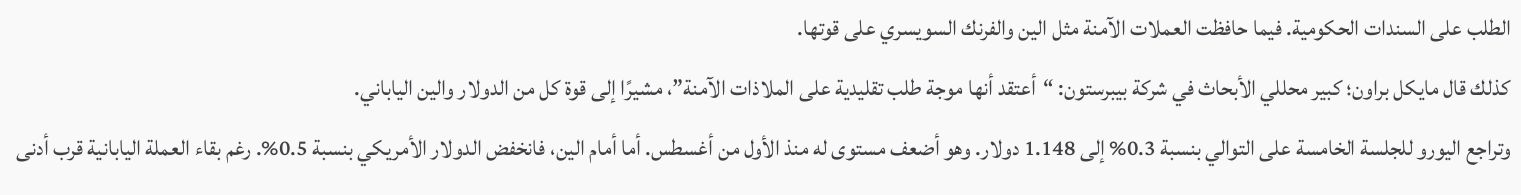الطلب على السندات الحكومية. فيما حافظت العملات الآمنة مثل الين والفرنك السويسري على قوتها.
كذلك قال مايكل براون؛ كبير محللي الأبحاث في شركة بيبرستون: “أعتقد أنها موجة طلب تقليدية على الملاذات الآمنة”، مشيرًا إلى قوة كل من الدولار والين الياباني.
وتراجع اليورو للجلسة الخامسة على التوالي بنسبة 0.3% إلى 1.148 دولار. وهو أضعف مستوى له منذ الأول من أغسطس. أما أمام الين، فانخفض الدولار الأمريكي بنسبة 0.5%. رغم بقاء العملة اليابانية قرب أدنى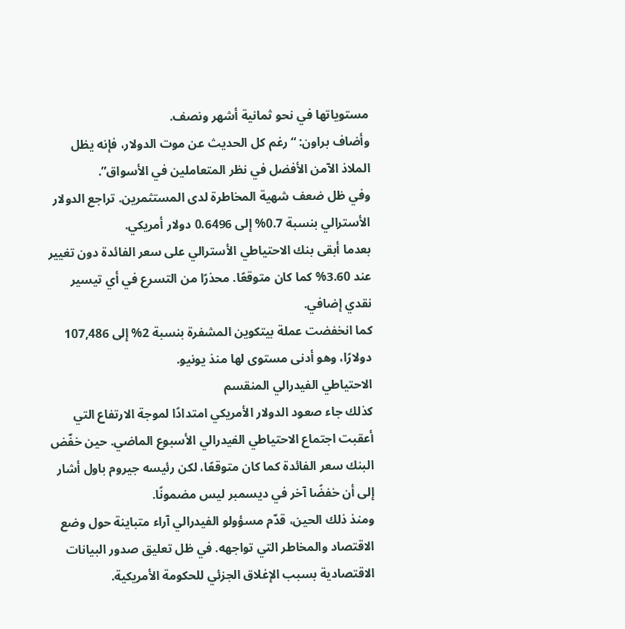مستوياتها في نحو ثمانية أشهر ونصف.
وأضاف براون: “رغم كل الحديث عن موت الدولار، فإنه يظل الملاذ الآمن الأفضل في نظر المتعاملين في الأسواق”.
وفي ظل ضعف شهية المخاطرة لدى المستثمرين. تراجع الدولار الأسترالي بنسبة 0.7% إلى 0.6496 دولار أمريكي.
بعدما أبقى بنك الاحتياطي الأسترالي على سعر الفائدة دون تغيير عند 3.60% كما كان متوقعًا. محذرًا من التسرع في أي تيسير نقدي إضافي.
كما انخفضت عملة بيتكوين المشفرة بنسبة 2% إلى 107,486 دولارًا، وهو أدنى مستوى لها منذ يونيو.
الاحتياطي الفيدرالي المنقسم
كذلك جاء صعود الدولار الأمريكي امتدادًا لموجة الارتفاع التي أعقبت اجتماع الاحتياطي الفيدرالي الأسبوع الماضي. حين خفّض البنك سعر الفائدة كما كان متوقعًا، لكن رئيسه جيروم باول أشار إلى أن خفضًا آخر في ديسمبر ليس مضمونًا.
ومنذ ذلك الحين، قدّم مسؤولو الفيدرالي آراء متباينة حول وضع الاقتصاد والمخاطر التي تواجهه. في ظل تعليق صدور البيانات الاقتصادية بسبب الإغلاق الجزئي للحكومة الأمريكية.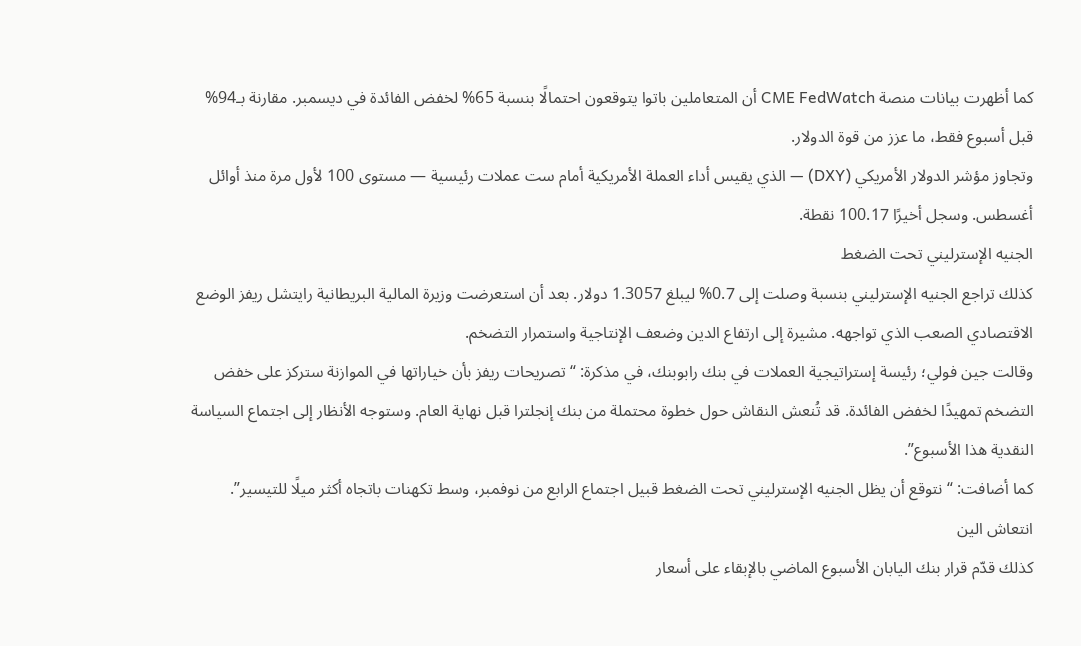كما أظهرت بيانات منصة CME FedWatch أن المتعاملين باتوا يتوقعون احتمالًا بنسبة 65% لخفض الفائدة في ديسمبر. مقارنة بـ94% قبل أسبوع فقط، ما عزز من قوة الدولار.
وتجاوز مؤشر الدولار الأمريكي (DXY) — الذي يقيس أداء العملة الأمريكية أمام ست عملات رئيسية — مستوى 100 لأول مرة منذ أوائل أغسطس. وسجل أخيرًا 100.17 نقطة.
الجنيه الإسترليني تحت الضغط
كذلك تراجع الجنيه الإسترليني بنسبة وصلت إلى 0.7% ليبلغ 1.3057 دولار. بعد أن استعرضت وزيرة المالية البريطانية رايتشل ريفز الوضع الاقتصادي الصعب الذي تواجهه. مشيرة إلى ارتفاع الدين وضعف الإنتاجية واستمرار التضخم.
وقالت جين فولي؛ رئيسة إستراتيجية العملات في بنك رابوبنك، في مذكرة: “تصريحات ريفز بأن خياراتها في الموازنة ستركز على خفض التضخم تمهيدًا لخفض الفائدة. قد تُنعش النقاش حول خطوة محتملة من بنك إنجلترا قبل نهاية العام. وستوجه الأنظار إلى اجتماع السياسة النقدية هذا الأسبوع”.
كما أضافت: “نتوقع أن يظل الجنيه الإسترليني تحت الضغط قبيل اجتماع الرابع من نوفمبر، وسط تكهنات باتجاه أكثر ميلًا للتيسير”.
انتعاش الين
كذلك قدّم قرار بنك اليابان الأسبوع الماضي بالإبقاء على أسعار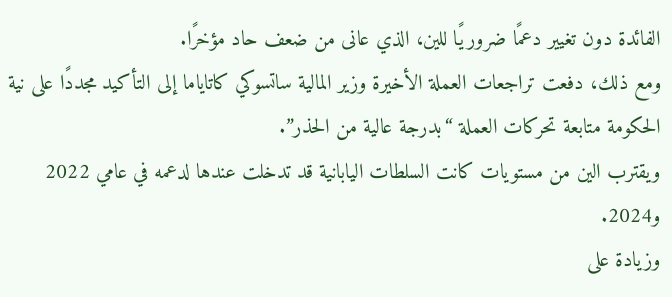الفائدة دون تغيير دعمًا ضروريًا للين، الذي عانى من ضعف حاد مؤخرًا.
ومع ذلك، دفعت تراجعات العملة الأخيرة وزير المالية ساتسوكي كاتاياما إلى التأكيد مجددًا على نية الحكومة متابعة تحركات العملة “بدرجة عالية من الحذر”.
ويقترب الين من مستويات كانت السلطات اليابانية قد تدخلت عندها لدعمه في عامي 2022 و2024.
وزيادة على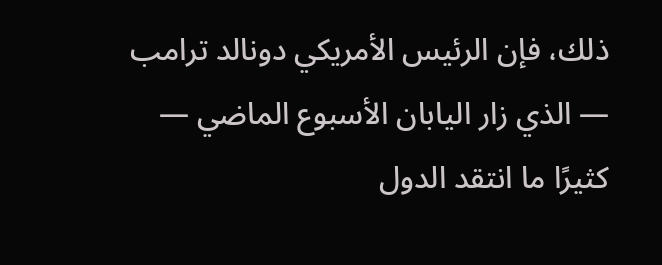ذلك، فإن الرئيس الأمريكي دونالد ترامب — الذي زار اليابان الأسبوع الماضي — كثيرًا ما انتقد الدول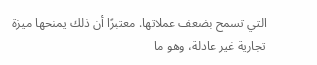التي تسمح بضعف عملاتها. معتبرًا أن ذلك يمنحها ميزة تجارية غير عادلة، وهو ما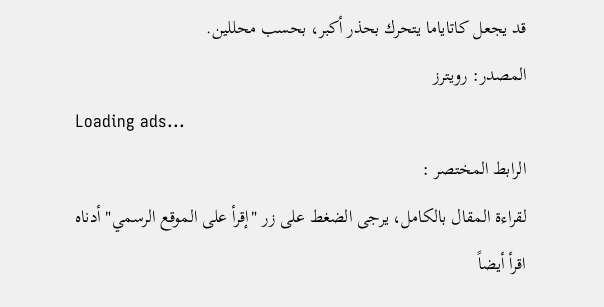قد يجعل كاتاياما يتحرك بحذر أكبر، بحسب محللين.
المصدر: رويترز
Loading ads...
الرابط المختصر :
لقراءة المقال بالكامل، يرجى الضغط على زر "إقرأ على الموقع الرسمي" أدناه
اقرأ أيضاً